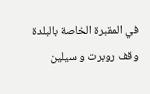في المقبرة الخاصة بالبلدة وقف روبرت و سيلين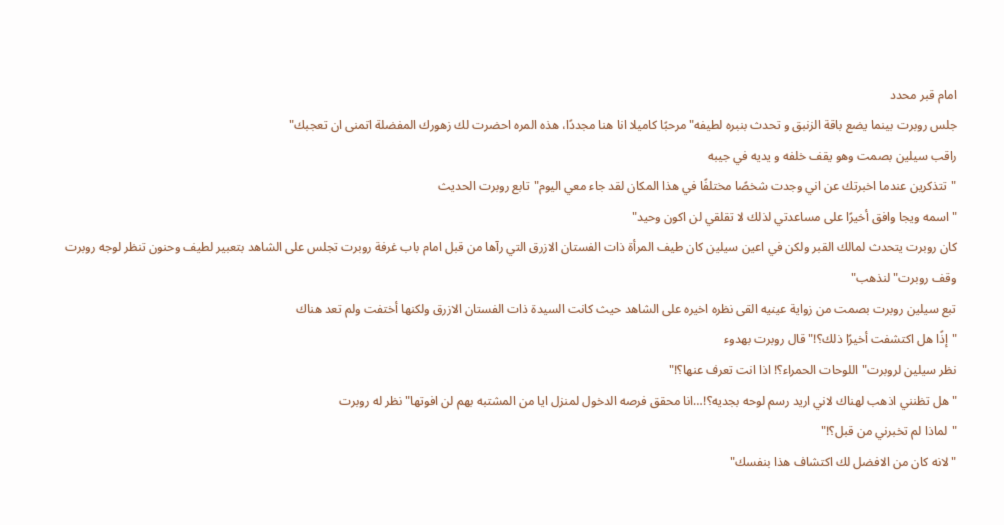امام قبر محدد
جلس روبرت بينما يضع باقة الزنبق و تحدث بنبره لطيفه"مرحبًا كاميلا انا هنا مجددًا، هذه المره احضرت لك زهورك المفضلة اتمنى ان تعجبك"
راقب سيلين بصمت وهو يقف خلفه و يديه في جيبه
"تتذكرين عندما اخبرتك عن اني وجدت شخصًا مختلفًا في هذا المكان لقد جاء معي اليوم"تابع روبرت الحديث
"اسمه ويجا وافق أخيرًا على مساعدتي لذلك لا تقلقي لن اكون وحيد"
كان روبرت يتحدث لمالك القبر ولكن في اعين سيلين كان طيف المرأة ذات الفستان الازرق التي رآها من قبل امام باب غرفة روبرت تجلس على الشاهد بتعبير لطيف وحنون تنظر لوجه روبرت
وقف روبرت"لنذهب"
تبع سيلين روبرت بصمت من زواية عينيه القى نظره اخيره على الشاهد حيث كانت السيدة ذات الفستان الازرق ولكنها أختفت ولم تعد هناك
"إذًا هل اكتشفت أخيرًا ذلك؟!"قال روبرت بهدوء
نظر سيلين لروبرت"اللوحات الحمراء؟! اذا انت تعرف عنها؟!"
"هل تظنني اذهب لهناك لاني اريد رسم لوحه بجديه؟!…انا محقق فرصه الدخول لمنزل ايا من المشتبه بهم لن افوتها"نظر له روبرت
"لماذا لم تخبرني من قبل؟!"
"لانه كان من الافضل لك اكتشاف هذا بنفسك"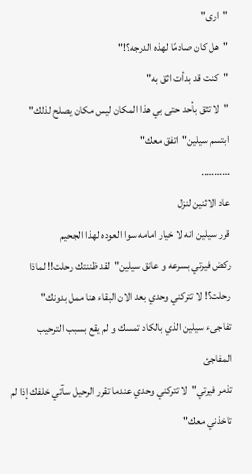"ارى"
"هل كان صادمًا لهذه الدرجه؟!"
"كنت قد بدأت اثق به"
"لا تثق بأحد حتى بي هذا المكان ليس مكان يصلح لذلك"
ابتسم سيلين"اتفق معك"
………..
عاد الاثنين لنزل
قرر سيلين انه لا خيار امامه سوا العوده لهذا الجحيم
ركض فيرتي بسرعه و عانق سيلين"لقد ظننتك رحلت!! لماذا رحلت؟! لا تتركني وحدي بعد الان البقاء هنا ممل بدونك"
تفاجىء سيلين الذي بالكاد تمسك و لم يقع بسبب الترحيب المفاجئ
تذمر فيرتي"لا تتركني وحدي عندما تقرر الرحيل سآتي خلفك إذا لم تاخذني معك"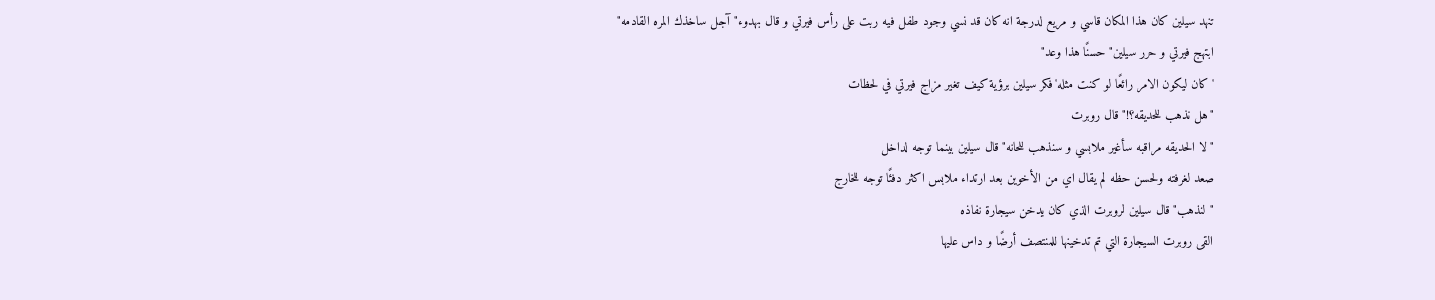تنهد سيلين كان هذا المكان قاسي و مريع لدرجة انه كان قد نسي وجود طفل فيه ربت على رأس فيرتي و قال بهدوء"آجل ساخذك المره القادمه"
ابتهج فيرتي و حرر سيلين"حسنًا هذا وعد"
'كان ليكون الامر رائعًا لو كنت مثله'فكر سيلين برؤية كيف تغير مزاج فيرتي في لحظات
"هل نذهب للحديقه؟!"قال روبرت
"لا الحديقه مراقبه سأغير ملابسي و سنذهب للحانه"قال سيلين بينما توجه لداخل
صعد لغرفته ولحسن حظه لم يقال اي من الأخوين بعد ارتداء ملابس اكثر دفئًا توجه للخارج
"لنذهب"قال سيلين لروبرت الذي كان يدخن سيجارة نفاذه
القى روبرت السيجارة التي تم تدخينها للمنتصف أرضًا و داس عليها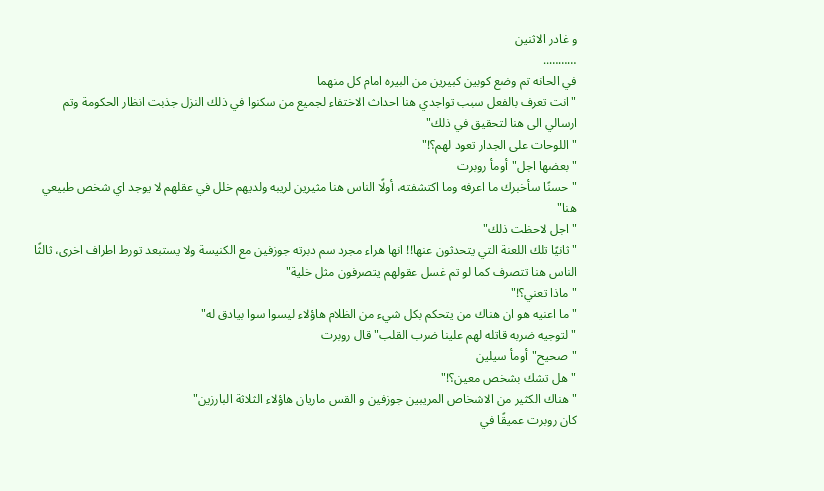و غادر الاثنين
………..
في الحانه تم وضع كوبين كبيرين من البيره امام كل منهما
"انت تعرف بالفعل سبب تواجدي هنا احداث الاختفاء لجميع من سكنوا في ذلك النزل جذبت انظار الحكومة وتم ارسالي الى هنا لتحقيق في ذلك"
"اللوحات على الجدار تعود لهم؟!"
"بعضها اجل"أومأ روبرت
"حسنًا سأخبرك ما اعرفه وما اكتشفته، أولًا الناس هنا مثيرين لريبه ولديهم خلل في عقلهم لا يوجد اي شخص طبيعي هنا"
"اجل لاحظت ذلك"
"ثانيًا تلك اللعنة التي يتحدثون عنها!! انها هراء مجرد سم دبرته جوزفين مع الكنيسة ولا يستبعد تورط اطراف اخرى، ثالثًا الناس هنا تتصرف كما لو تم غسل عقولهم يتصرفون مثل خلية"
"ماذا تعني؟!"
"ما اعنيه هو ان هناك من يتحكم بكل شيء من الظلام هاؤلاء ليسوا سوا بيادق له"
"لتوجيه ضربه قاتله لهم علينا ضرب القلب"قال روبرت
"صحيح"أومأ سيلين
"هل تشك بشخص معين؟!"
"هناك الكثير من الاشخاص المريبين جوزفين و القس ماريان هاؤلاء الثلاثة البارزين"
كان روبرت عميقًا في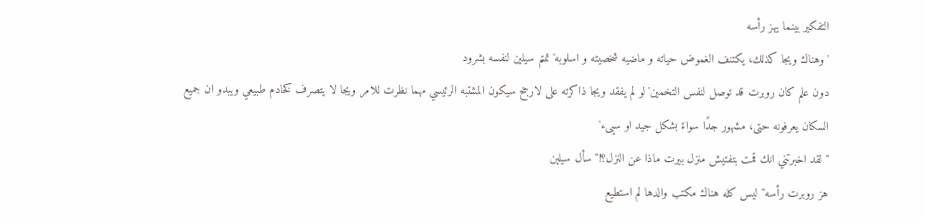التفكير بينما يهز رأسه
'وهناك ويجا كذلك، يكتنف الغموض حياته و ماضيه شخصيته و اسلوبه'تمتم سيلين لنفسه بشرود
دون علم كان روبرت قد توصل لنفس التخمين'لو لم يفقد ويجا ذاكرته على لارجح سيكون المشتبه الرئيسي مهما نظرت للامر ويجا لا يتصرف كخادم طبيعي ويبدو ان جميع السكان يعرفونه حتى، مشهور جدًا سواءً بشكل جيد او سيىء'
"لقد اخبرتني انك قمت بتفتيش منزل بيرت ماذا عن النزل؟!"سأل سيلين
هز روبرت رأسه"ليس كله هناك مكتب والدها لم استطيع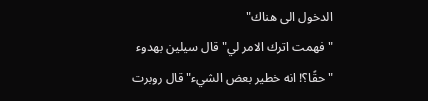الدخول الى هناك"
"فهمت اترك الامر لي"قال سيلين بهدوء
"حقًا؟! انه خطير بعض الشيء"قال روبرت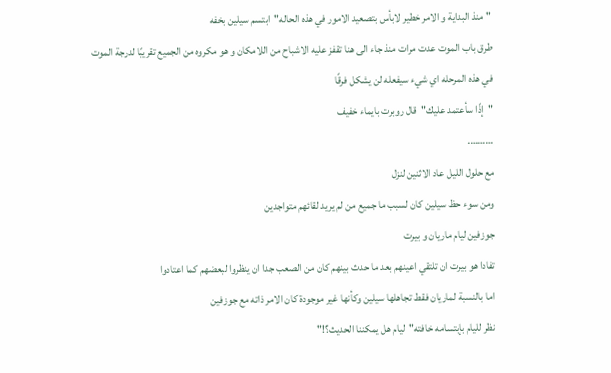"منذ البداية و الامر خطير لابأس بتصعيد الامور في هذه الحاله"ابتسم سيلين بخفه
طرق باب الموت عدت مرات منذ جاء الى هنا تقفز عليه الاشباح من اللامكان و هو مكروه من الجميع تقريبًا لدرجة الموت
في هذه المرحله اي شيء سيفعله لن يشكل فرقًا
"إذًا سأعتمد عليك"قال روبرت بايماء خفيف
……….
مع حلول الليل عاد الاثنين لنزل
ومن سوء حظ سيلين كان لسبب ما جميع من لم يريد لقائهم متواجدين
جوزفين ليام ماريان و بيرت
تفادا هو بيرت ان تلتقي اعينهم بعد ما حدث بينهم كان من الصعب جدا ان ينظروا لبعضهم كما اعتادوا
اما بالنسبة لماريان فقط تجاهلها سيلين وكأنها غير موجودة كان الامر ذاته مع جوزفين
نظر لليام بإبتسامه خافته"ليام هل يمكننا الحديث؟!"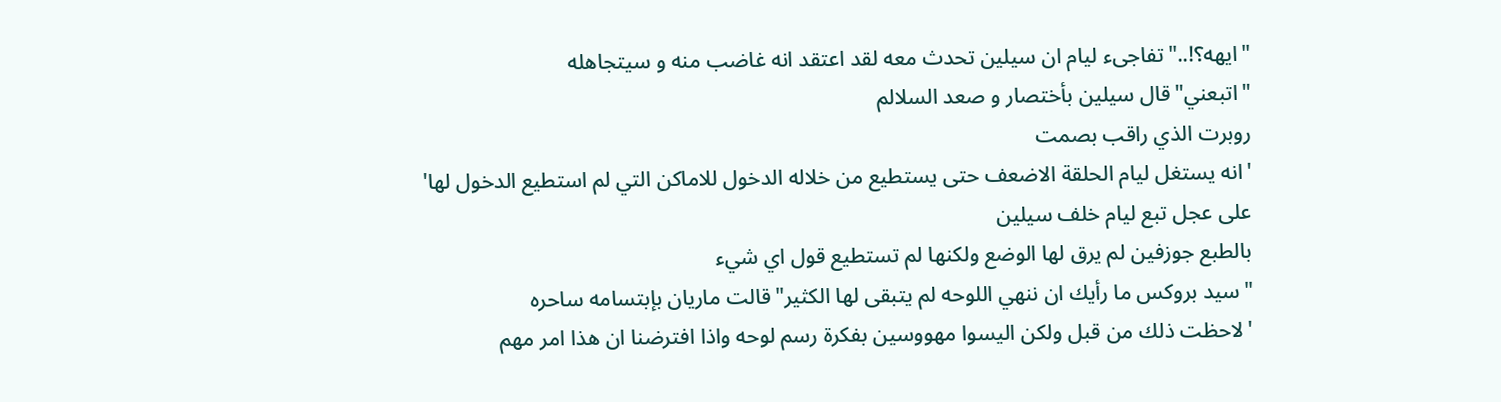"ايهه؟!.."تفاجىء ليام ان سيلين تحدث معه لقد اعتقد انه غاضب منه و سيتجاهله
"اتبعني"قال سيلين بأختصار و صعد السلالم
روبرت الذي راقب بصمت
'انه يستغل ليام الحلقة الاضعف حتى يستطيع من خلاله الدخول للاماكن التي لم استطيع الدخول لها'
على عجل تبع ليام خلف سيلين
بالطبع جوزفين لم يرق لها الوضع ولكنها لم تستطيع قول اي شيء
"سيد بروكس ما رأيك ان ننهي اللوحه لم يتبقى لها الكثير"قالت ماريان بإبتسامه ساحره
'لاحظت ذلك من قبل ولكن اليسوا مهووسين بفكرة رسم لوحه واذا افترضنا ان هذا امر مهم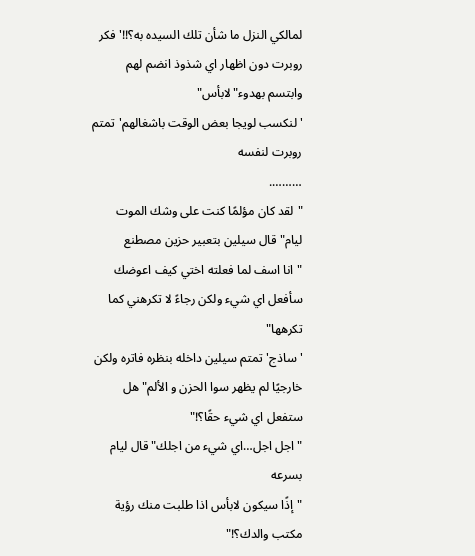لمالكي النزل ما شأن تلك السيده به؟!!'فكر روبرت دون اظهار اي شذوذ انضم لهم
وابتسم بهدوء"لابأس"
'لنكسب لويجا بعض الوقت باشغالهم'تمتم روبرت لنفسه
……….
"لقد كان مؤلمًا كنت على وشك الموت ليام"قال سيلين بتعبير حزين مصطنع
"انا اسف لما فعلته اختي كيف اعوضك سأفعل اي شيء ولكن رجاءً لا تكرهني كما تكرهها"
'ساذج'تمتم سيلين داخله بنظره فاتره ولكن خارجيًا لم يظهر سوا الحزن و الألم"هل ستفعل اي شيء حقًا؟!"
"اجل اجل…اي شيء من اجلك"قال ليام بسرعه
"إذًا سيكون لابأس اذا طلبت منك رؤية مكتب والدك؟!"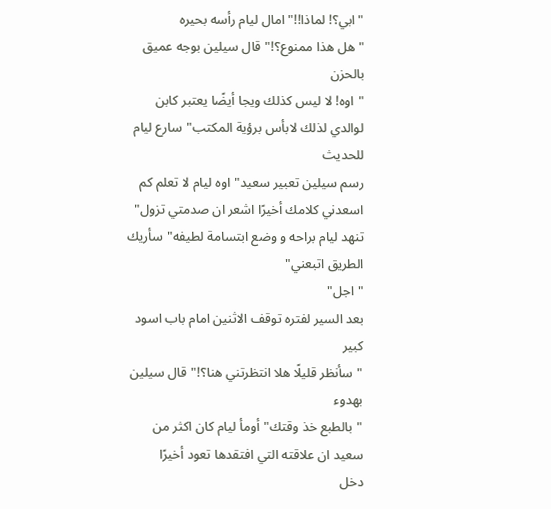"ابي؟! لماذا!!"امال ليام رأسه بحيره
"هل هذا ممنوع؟!"قال سيلين بوجه عميق بالحزن
"اوه! لا ليس كذلك ويجا أيضًا يعتبر كابن لوالدي لذلك لابأس برؤية المكتب"سارع ليام للحديث
رسم سيلين تعبير سعيد"اوه ليام لا تعلم كم اسعدني كلامك أخيرًا اشعر ان صدمتي تزول"
تنهد ليام براحه و وضع ابتسامة لطيفه"سأريك الطريق اتبعني"
"اجل"
بعد السير لفتره توقف الاثنين امام باب اسود كبير
"سأنظر قليلًا هلا انتظرتني هنا؟!"قال سيلين بهدوء
"بالطبع خذ وقتك"أومأ ليام كان اكثر من سعيد ان علاقته التي افتقدها تعود أخيرًا
دخل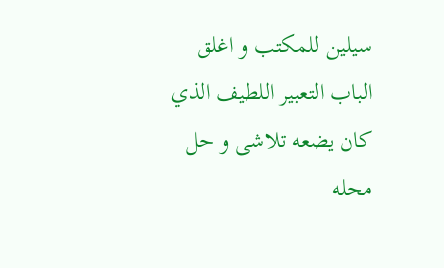سيلين للمكتب و اغلق الباب التعبير اللطيف الذي كان يضعه تلاشى و حل محله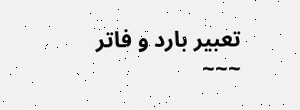تعبير بارد و فاتر
~~~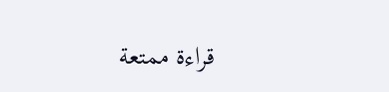قراءة ممتعة